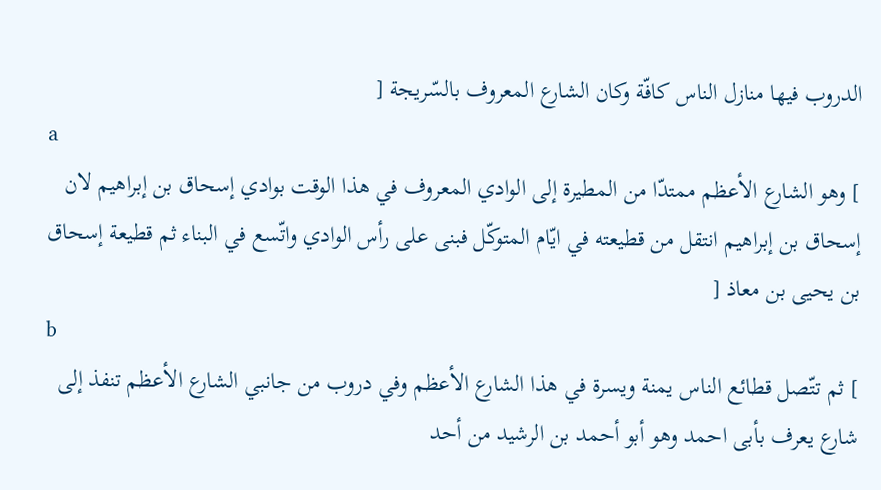الدروب فيها منازل الناس كافّة وكان الشارع المعروف بالسّريجة [
a
] وهو الشارع الأعظم ممتدّا من المطيرة إلى الوادي المعروف في هذا الوقت بوادي إسحاق بن إبراهيم لان إسحاق بن إبراهيم انتقل من قطيعته في ايّام المتوكّل فبنى على رأس الوادي واتّسع في البناء ثم قطيعة إسحاق بن يحيى بن معاذ [
b
] ثم تتّصل قطائع الناس يمنة ويسرة في هذا الشارع الأعظم وفي دروب من جانبي الشارع الأعظم تنفذ إلى شارع يعرف بأبى احمد وهو أبو أحمد بن الرشيد من أحد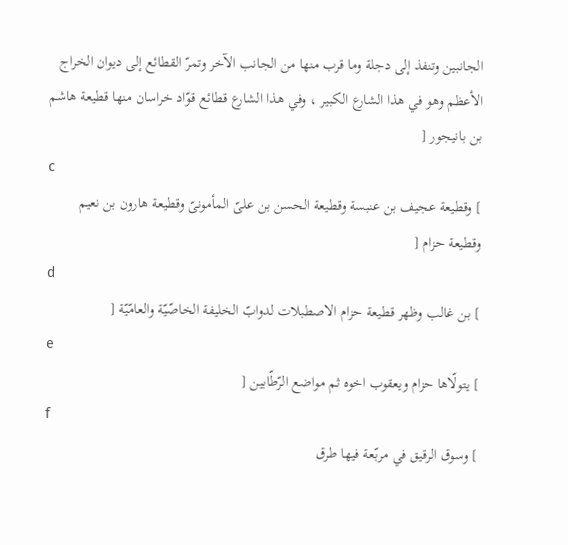الجانبين وتنفذ إلى دجلة وما قرب منها من الجانب الآخر وتمرّ القطائع إلى ديوان الخراج الأعظم وهو في هذا الشارع الكبير ، وفي هذا الشارع قطائع قوّاد خراسان منها قطيعة هاشم بن بانيجور [
c
] وقطيعة عجيف بن عنبسة وقطيعة الحسن بن علىّ المأمونىّ وقطيعة هارون بن نعيم وقطيعة حزام [
d
] بن غالب وظهر قطيعة حزام الاصطبلات لدوابّ الخليفة الخاصّيّة والعامّيّة [
e
] يتولّاها حزام ويعقوب اخوه ثم مواضع الرّطّابين [
f
] وسوق الرقيق في مربّعة فيها طرق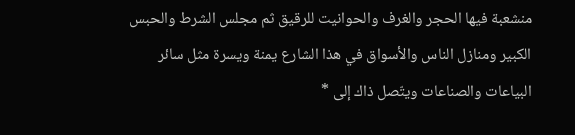منشعبة فيها الحجر والغرف والحوانيت للرقيق ثم مجلس الشرط والحبس الكبير ومنازل الناس والأسواق في هذا الشارع يمنة ويسرة مثل سائر البياعات والصناعات ويتّصل ذاك إلى *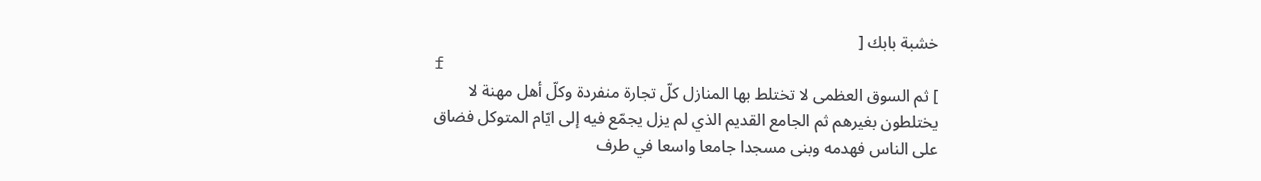خشبة بابك [
f
] ثم السوق العظمى لا تختلط بها المنازل كلّ تجارة منفردة وكلّ أهل مهنة لا يختلطون بغيرهم ثم الجامع القديم الذي لم يزل يجمّع فيه إلى ايّام المتوكل فضاق على الناس فهدمه وبنى مسجدا جامعا واسعا في طرف